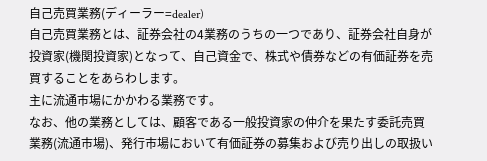自己売買業務(ディーラー=dealer)
自己売買業務とは、証券会社の4業務のうちの一つであり、証券会社自身が投資家(機関投資家)となって、自己資金で、株式や債券などの有価証券を売買することをあらわします。
主に流通市場にかかわる業務です。
なお、他の業務としては、顧客である一般投資家の仲介を果たす委託売買業務(流通市場)、発行市場において有価証券の募集および売り出しの取扱い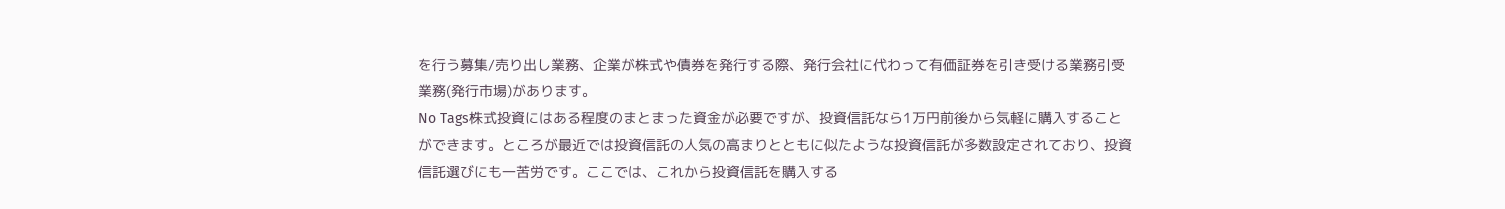を行う募集/売り出し業務、企業が株式や債券を発行する際、発行会社に代わって有価証券を引き受ける業務引受業務(発行市場)があります。
No Tags株式投資にはある程度のまとまった資金が必要ですが、投資信託なら1万円前後から気軽に購入することができます。ところが最近では投資信託の人気の高まりとともに似たような投資信託が多数設定されており、投資信託選びにも一苦労です。ここでは、これから投資信託を購入する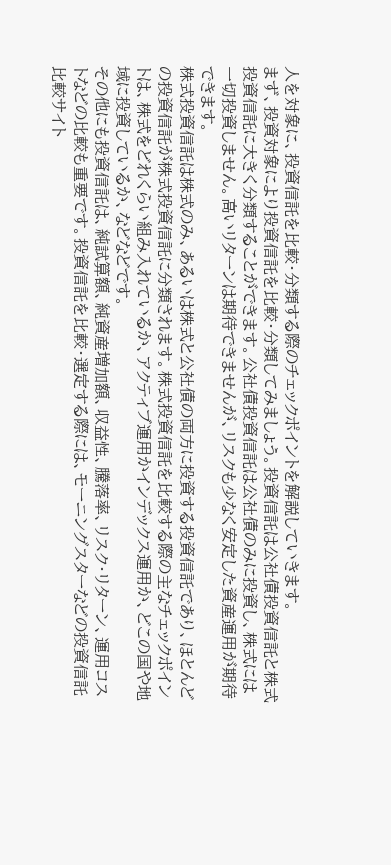人を対象に、投資信託を比較・分類する際のチェックポイントを解説していきます。
まず、投資対象により投資信託を比較・分類してみましょう。投資信託は公社債投資信託と株式投資信託に大きく分類することができます。公社債投資信託は公社債のみに投資し、株式には一切投資しません。高いリターンは期待できませんが、リスクも少なく安定した資産運用が期待できます。
株式投資信託は株式のみ、あるいは株式と公社債の両方に投資する投資信託であり、ほとんどの投資信託が株式投資信託に分類されます。株式投資信託を比較する際の主なチェックポイントは、株式をどれくらい組み入れているか、アクティブ運用かインデックス運用か、どこの国や地域に投資しているか、などなどです。
その他にも投資信託は、純試算額、純資産増加額、収益性、騰落率、リスク・リターン、運用コストなどの比較も重要です。投資信託を比較・選定する際には、モーニングスターなどの投資信託比較サイト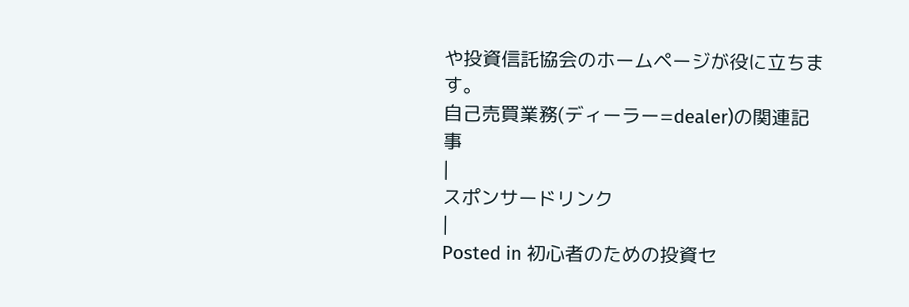や投資信託協会のホームページが役に立ちます。
自己売買業務(ディーラー=dealer)の関連記事
|
スポンサードリンク
|
Posted in 初心者のための投資セ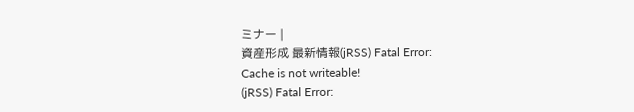ミナー |
資産形成 最新情報(jRSS) Fatal Error:
Cache is not writeable!
(jRSS) Fatal Error: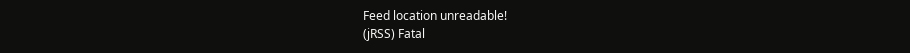Feed location unreadable!
(jRSS) Fatal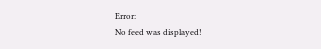Error:
No feed was displayed!